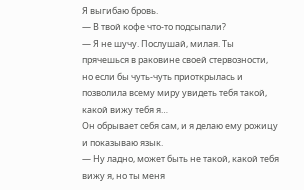Я выгибаю бровь.
— В твой кофе что-то подсыпали?
— Я не шучу. Послушай, милая. Ты прячешься в раковине своей стервозности, но если бы чуть-чуть приоткрылась и позволила всему миру увидеть тебя такой, какой вижу тебя я…
Он обрывает себя сам, и я делаю ему рожицу и показываю язык.
— Ну ладно, может быть не такой, какой тебя вижу я, но ты меня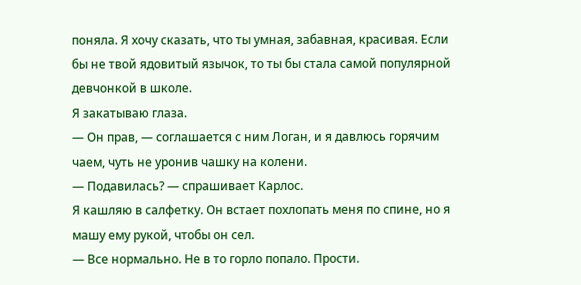поняла. Я хочу сказать, что ты умная, забавная, красивая. Если бы не твой ядовитый язычок, то ты бы стала самой популярной девчонкой в школе.
Я закатываю глаза.
— Он прав, — соглашается с ним Логан, и я давлюсь горячим чаем, чуть не уронив чашку на колени.
— Подавилась? — спрашивает Карлос.
Я кашляю в салфетку. Он встает похлопать меня по спине, но я машу ему рукой, чтобы он сел.
— Все нормально. Не в то горло попало. Прости.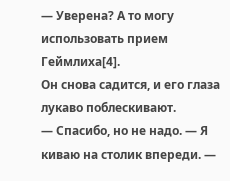— Уверена? А то могу использовать прием Геймлиха[4].
Он снова садится, и его глаза лукаво поблескивают.
— Спасибо, но не надо. — Я киваю на столик впереди. —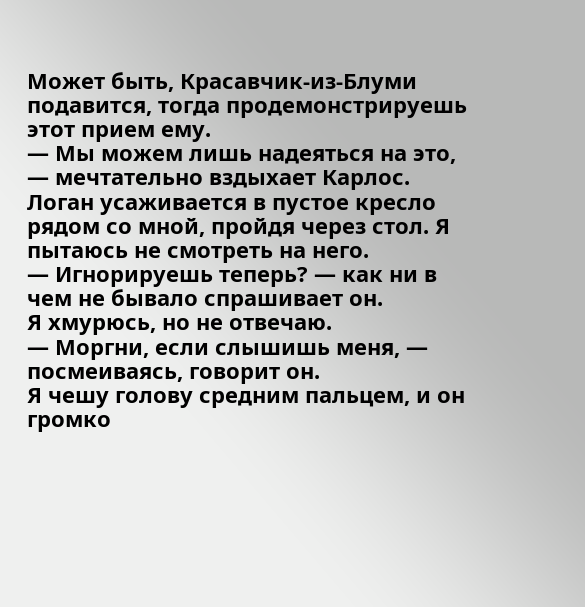Может быть, Красавчик-из-Блуми подавится, тогда продемонстрируешь этот прием ему.
— Мы можем лишь надеяться на это, — мечтательно вздыхает Карлос.
Логан усаживается в пустое кресло рядом со мной, пройдя через стол. Я пытаюсь не смотреть на него.
— Игнорируешь теперь? — как ни в чем не бывало спрашивает он.
Я хмурюсь, но не отвечаю.
— Моргни, если слышишь меня, — посмеиваясь, говорит он.
Я чешу голову средним пальцем, и он громко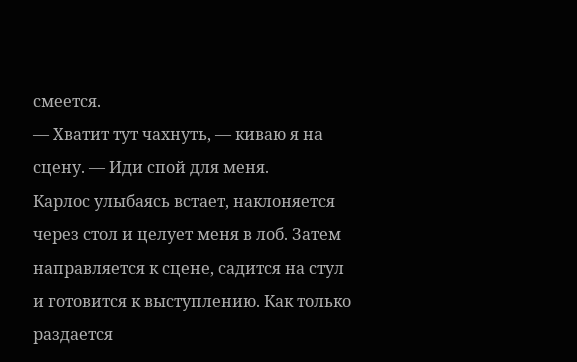смеется.
— Хватит тут чахнуть, — киваю я на сцену. — Иди спой для меня.
Карлос улыбаясь встает, наклоняется через стол и целует меня в лоб. Затем направляется к сцене, садится на стул и готовится к выступлению. Как только раздается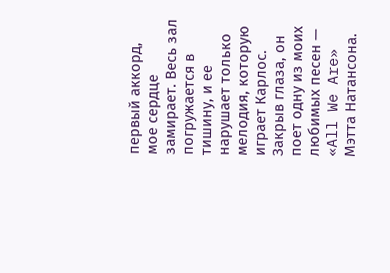первый аккорд, мое сердце замирает. Весь зал погружается в тишину, и ее нарушает только мелодия, которую играет Карлос. Закрыв глаза, он поет одну из моих любимых песен — «All We Are» Мэтта Натансона.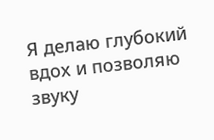Я делаю глубокий вдох и позволяю звуку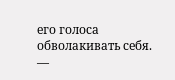его голоса обволакивать себя.
—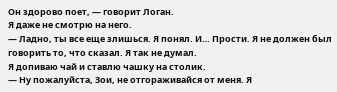Он здорово поет, — говорит Логан.
Я даже не смотрю на него.
— Ладно, ты все еще злишься. Я понял. И… Прости. Я не должен был говорить то, что сказал. Я так не думал.
Я допиваю чай и ставлю чашку на столик.
— Ну пожалуйста, Зои, не отгораживайся от меня. Я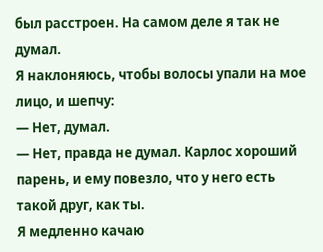был расстроен. На самом деле я так не думал.
Я наклоняюсь, чтобы волосы упали на мое лицо, и шепчу:
— Нет, думал.
— Нет, правда не думал. Карлос хороший парень, и ему повезло, что у него есть такой друг, как ты.
Я медленно качаю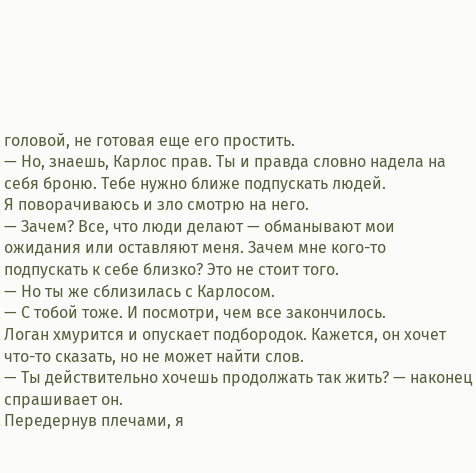головой, не готовая еще его простить.
— Но, знаешь, Карлос прав. Ты и правда словно надела на себя броню. Тебе нужно ближе подпускать людей.
Я поворачиваюсь и зло смотрю на него.
— Зачем? Все, что люди делают — обманывают мои ожидания или оставляют меня. Зачем мне кого-то подпускать к себе близко? Это не стоит того.
— Но ты же сблизилась с Карлосом.
— С тобой тоже. И посмотри, чем все закончилось.
Логан хмурится и опускает подбородок. Кажется, он хочет что-то сказать, но не может найти слов.
— Ты действительно хочешь продолжать так жить? — наконец спрашивает он.
Передернув плечами, я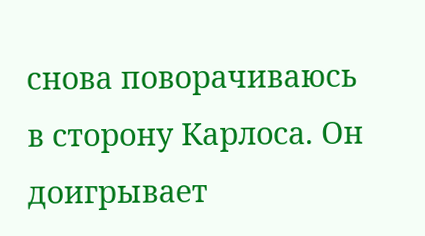снова поворачиваюсь в сторону Карлоса. Он доигрывает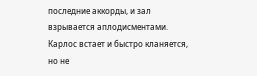последние аккорды, и зал взрывается аплодисментами. Карлос встает и быстро кланяется, но не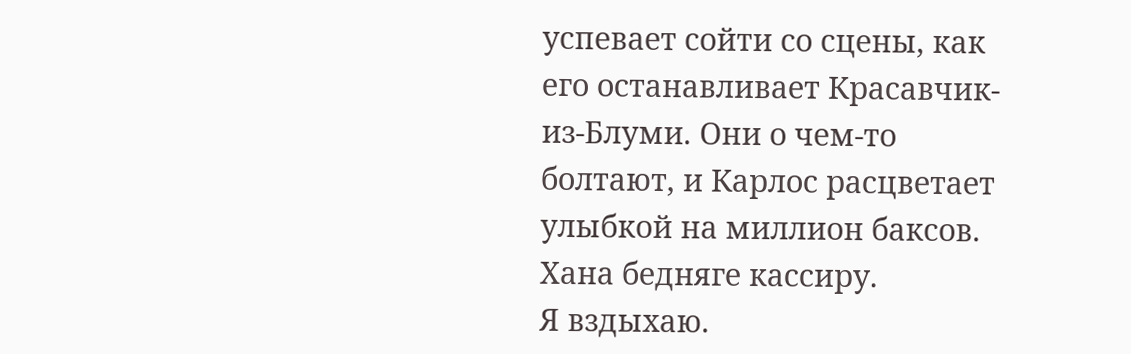успевает сойти со сцены, как его останавливает Красавчик-из-Блуми. Они о чем-то болтают, и Карлос расцветает улыбкой на миллион баксов. Хана бедняге кассиру.
Я вздыхаю.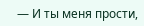— И ты меня прости,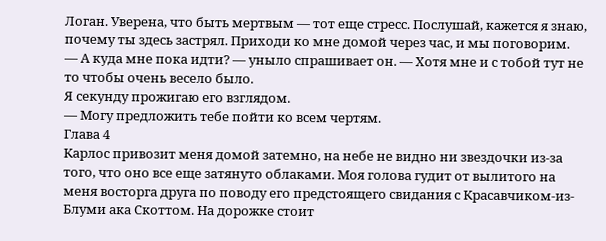Логан. Уверена, что быть мертвым — тот еще стресс. Послушай, кажется я знаю, почему ты здесь застрял. Приходи ко мне домой через час, и мы поговорим.
— А куда мне пока идти? — уныло спрашивает он. — Хотя мне и с тобой тут не то чтобы очень весело было.
Я секунду прожигаю его взглядом.
— Могу предложить тебе пойти ко всем чертям.
Глава 4
Карлос привозит меня домой затемно, на небе не видно ни звездочки из-за того, что оно все еще затянуто облаками. Моя голова гудит от вылитого на меня восторга друга по поводу его предстоящего свидания с Красавчиком-из-Блуми ака Скоттом. На дорожке стоит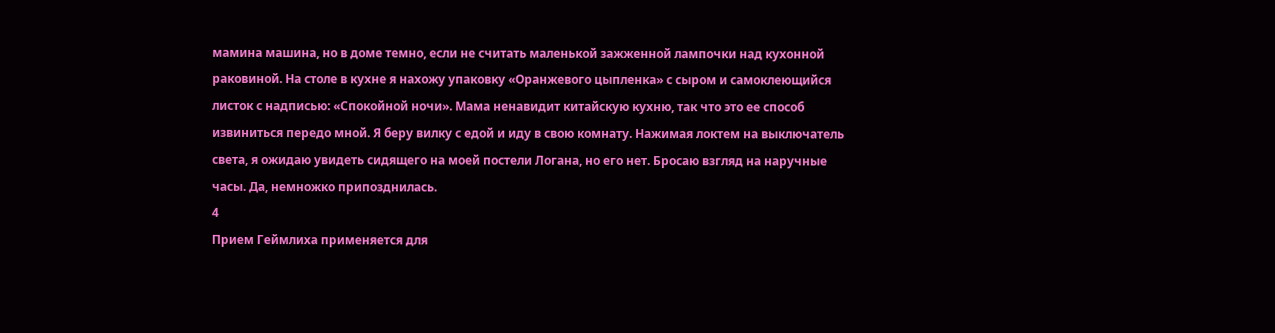мамина машина, но в доме темно, если не считать маленькой зажженной лампочки над кухонной раковиной. На столе в кухне я нахожу упаковку «Оранжевого цыпленка» с сыром и самоклеющийся листок с надписью: «Спокойной ночи». Мама ненавидит китайскую кухню, так что это ее способ извиниться передо мной. Я беру вилку с едой и иду в свою комнату. Нажимая локтем на выключатель света, я ожидаю увидеть сидящего на моей постели Логана, но его нет. Бросаю взгляд на наручные часы. Да, немножко припозднилась.
4
Прием Геймлиха применяется для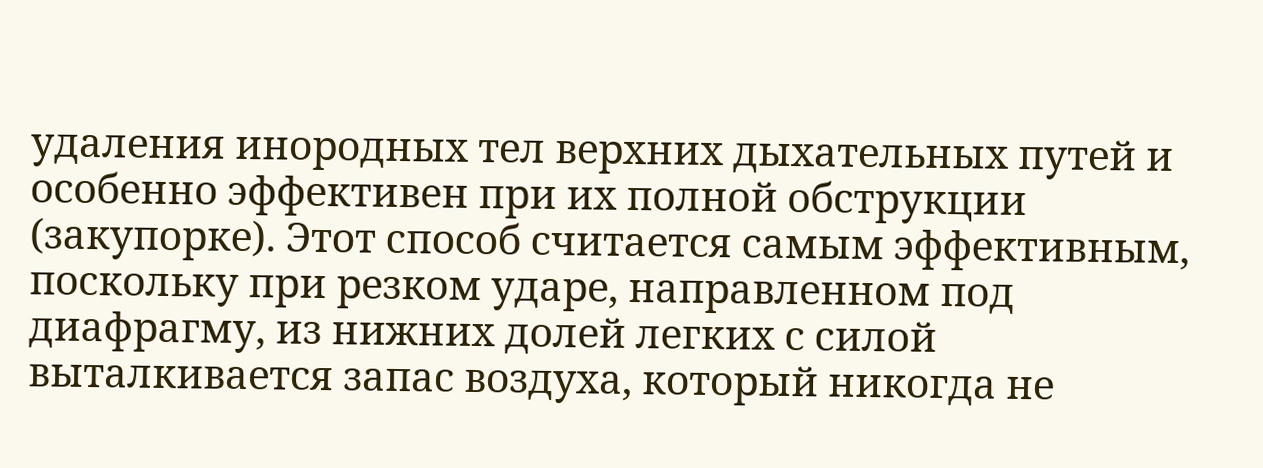удаления инородных тел верхних дыхательных путей и особенно эффективен при их полной обструкции (закупорке). Этот способ считается самым эффективным, поскольку при резком ударе, направленном под диафрагму, из нижних долей легких с силой выталкивается запас воздуха, который никогда не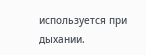используется при дыхании.